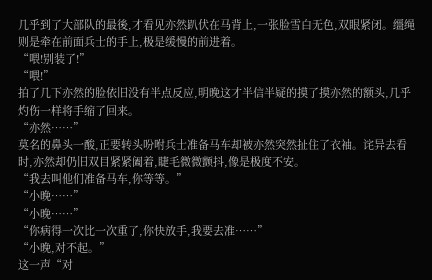几乎到了大部队的最後,才看见亦然趴伏在马背上,一张脸雪白无色,双眼紧闭。缰绳则是牵在前面兵士的手上,极是缓慢的前进着。
“喂!别装了!”
“喂!”
拍了几下亦然的脸依旧没有半点反应,明晚这才半信半疑的摸了摸亦然的额头,几乎灼伤一样将手缩了回来。
“亦然……”
莫名的鼻头一酸,正要转头吩咐兵士准备马车却被亦然突然扯住了衣袖。诧异去看时,亦然却仍旧双目紧紧阖着,睫毛微微颤抖,像是极度不安。
“我去叫他们准备马车,你等等。”
“小晚……”
“小晚……”
“你病得一次比一次重了,你快放手,我要去准……”
“小晚,对不起。”
这一声“对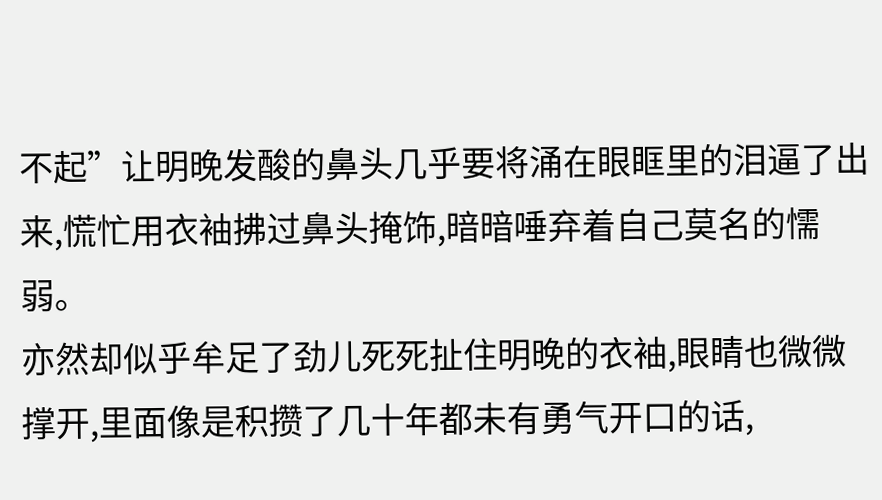不起”让明晚发酸的鼻头几乎要将涌在眼眶里的泪逼了出来,慌忙用衣袖拂过鼻头掩饰,暗暗唾弃着自己莫名的懦弱。
亦然却似乎牟足了劲儿死死扯住明晚的衣袖,眼睛也微微撑开,里面像是积攒了几十年都未有勇气开口的话,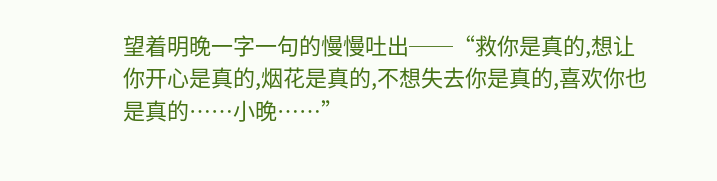望着明晚一字一句的慢慢吐出──“救你是真的,想让你开心是真的,烟花是真的,不想失去你是真的,喜欢你也是真的……小晚……”